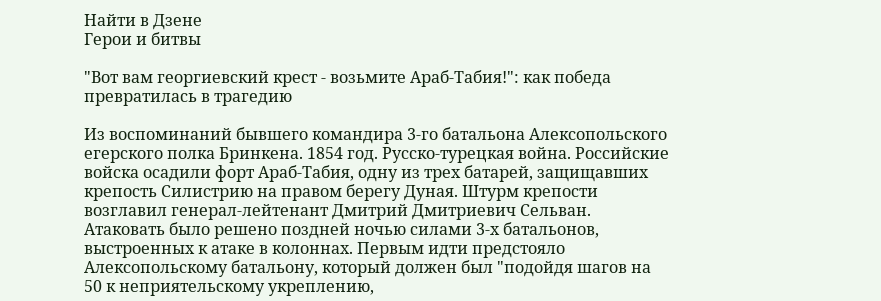Найти в Дзене
Герои и битвы

"Вот вам георгиевский крест - возьмите Араб-Табия!": как победа превратилась в трагедию

Из воспоминаний бывшего командира 3-го батальона Алексопольского егерского полка Бринкена. 1854 год. Русско-турецкая война. Российские войска осадили форт Араб-Табия, одну из трех батарей, защищавших крепость Силистрию на правом берегу Дуная. Штурм крепости возглавил генерал-лейтенант Дмитрий Дмитриевич Сельван. Атаковать было решено поздней ночью силами 3-х батальонов, выстроенных к атаке в колоннах. Первым идти предстояло Алексопольскому батальону, который должен был "подойдя шагов на 50 к неприятельскому укреплению,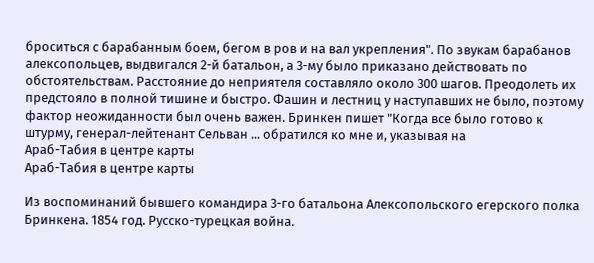броситься с барабанным боем, бегом в ров и на вал укрепления". По звукам барабанов алексопольцев, выдвигался 2-й батальон, а 3-му было приказано действовать по обстоятельствам. Расстояние до неприятеля составляло около 300 шагов. Преодолеть их предстояло в полной тишине и быстро. Фашин и лестниц у наступавших не было, поэтому фактор неожиданности был очень важен. Бринкен пишет "Когда все было готово к штурму, генерал-лейтенант Сельван ... обратился ко мне и, указывая на
Араб-Табия в центре карты
Араб-Табия в центре карты

Из воспоминаний бывшего командира 3-го батальона Алексопольского егерского полка Бринкена. 1854 год. Русско-турецкая война.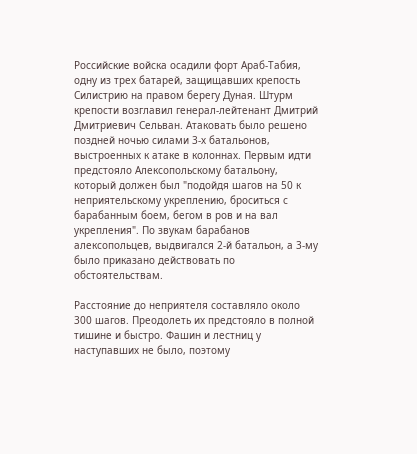Российские войска осадили форт Араб-Табия, одну из трех батарей, защищавших крепость Силистрию на правом берегу Дуная. Штурм крепости возглавил генерал-лейтенант Дмитрий Дмитриевич Сельван. Атаковать было решено поздней ночью силами 3-х батальонов, выстроенных к атаке в колоннах. Первым идти предстояло Алексопольскому батальону, который должен был "подойдя шагов на 50 к неприятельскому укреплению, броситься с барабанным боем, бегом в ров и на вал укрепления". По звукам барабанов алексопольцев, выдвигался 2-й батальон, а 3-му было приказано действовать по обстоятельствам.

Расстояние до неприятеля составляло около 300 шагов. Преодолеть их предстояло в полной тишине и быстро. Фашин и лестниц у наступавших не было, поэтому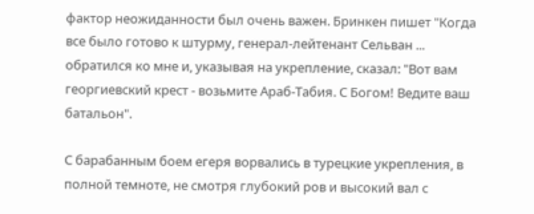фактор неожиданности был очень важен. Бринкен пишет "Когда все было готово к штурму, генерал-лейтенант Сельван ... обратился ко мне и, указывая на укрепление, сказал: "Вот вам георгиевский крест - возьмите Араб-Табия. С Богом! Ведите ваш батальон".

С барабанным боем егеря ворвались в турецкие укрепления, в полной темноте, не смотря глубокий ров и высокий вал с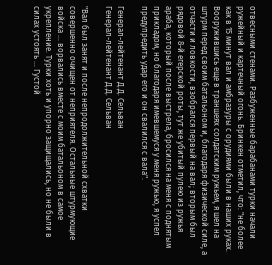отвесными стенами. Разбуженные барабанами турки начали ружейный и картечный огонь. Бринкен отметил, что: "не более как в 15 минут вал и амбразуры с орудиями были в наших руках. Вооружившись еще в траншеях солдатским ружьем, я шел на штурм перед своим батальоном и, благодаря физической силе, а отчасти и ловкости, взобрался первый на вал; вторым был рядовой 8-й егерской роты, тут же убитый пулею из ружья араба, который после выстрела, бросился на меня с поднятым прикладом, но благодаря имевшемуся у меня ружью, я успел предупредить удар его и он свалился с вала".

Генерал-лейтенант Д.Д. Сельван
Генерал-лейтенант Д.Д. Сельван

"Вал был занят и после непродолжительной схватки совершенно очищен от неприятеля. Остальные штурмующие войска ... ворвались вместе с моим батальоном в самое укрепление. Турки хоть и упорно защищались, но не были в силах устоять ... Густой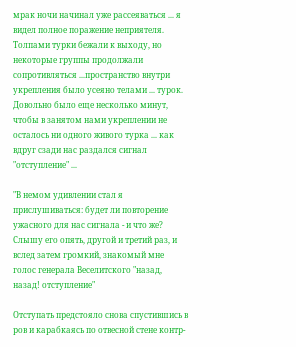мрак ночи начинал уже рассеяваться ... я видел полное поражение неприятеля. Толпами турки бежали к выходу, но некоторые группы продолжали сопротивляться ...пространство внутри укрепления было усеяно телами ... турок. Довольно было еще несколько минут, чтобы в занятом нами укреплении не осталось ни одного живого турка ... как вдруг сзади нас раздался сигнал "отступление" ...

"В немом удивлении стал я прислушиваться: будет ли повторение ужасного для нас сигнала - и что же? Слышу его опять, другой и третий раз, и вслед затем громкий, знакомый мне голос генерала Веселитского "назад, назад! отступление"

Отступать предстояло снова спустившись в ров и карабкаясь по отвесной стене контр-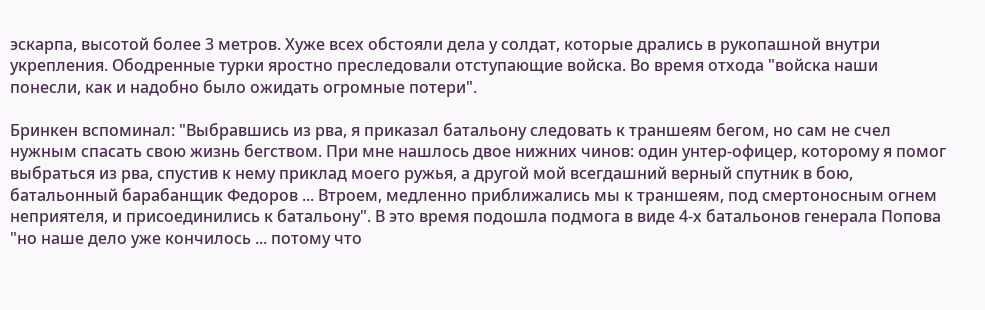эскарпа, высотой более 3 метров. Хуже всех обстояли дела у солдат, которые дрались в рукопашной внутри укрепления. Ободренные турки яростно преследовали отступающие войска. Во время отхода "войска наши понесли, как и надобно было ожидать огромные потери".

Бринкен вспоминал: "Выбравшись из рва, я приказал батальону следовать к траншеям бегом, но сам не счел нужным спасать свою жизнь бегством. При мне нашлось двое нижних чинов: один унтер-офицер, которому я помог выбраться из рва, спустив к нему приклад моего ружья, а другой мой всегдашний верный спутник в бою, батальонный барабанщик Федоров ... Втроем, медленно приближались мы к траншеям, под смертоносным огнем неприятеля, и присоединились к батальону". В это время подошла подмога в виде 4-х батальонов генерала Попова "но наше дело уже кончилось ... потому что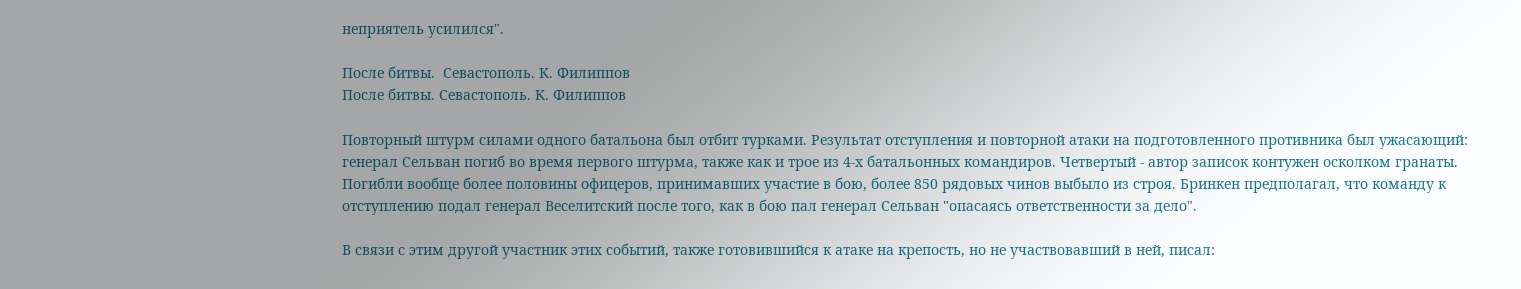неприятель усилился".

После битвы.  Севастополь. К. Филиппов
После битвы. Севастополь. К. Филиппов

Повторный штурм силами одного батальона был отбит турками. Результат отступления и повторной атаки на подготовленного противника был ужасающий: генерал Сельван погиб во время первого штурма, также как и трое из 4-х батальонных командиров. Четвертый - автор записок контужен осколком гранаты. Погибли вообще более половины офицеров, принимавших участие в бою, более 850 рядовых чинов выбыло из строя. Бринкен предполагал, что команду к отступлению подал генерал Веселитский после того, как в бою пал генерал Сельван "опасаясь ответственности за дело".

В связи с этим другой участник этих событий, также готовившийся к атаке на крепость, но не участвовавший в ней, писал: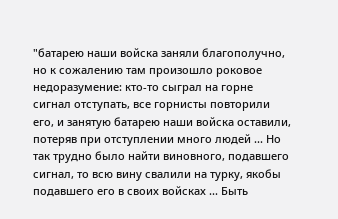"батарею наши войска заняли благополучно, но к сожалению там произошло роковое недоразумение: кто-то сыграл на горне сигнал отступать, все горнисты повторили его, и занятую батарею наши войска оставили, потеряв при отступлении много людей ... Но так трудно было найти виновного, подавшего сигнал, то всю вину свалили на турку, якобы подавшего его в своих войсках ... Быть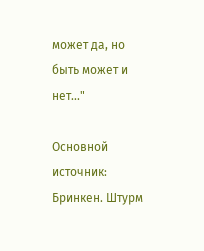может да, но быть может и нет..."

Основной источник: Бринкен. Штурм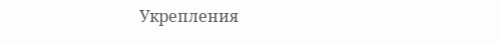Укрепления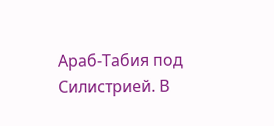Араб-Табия под Силистрией. В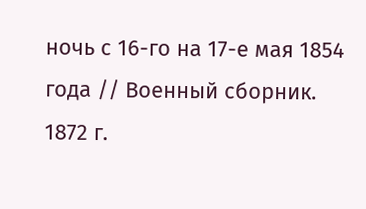ночь с 16-го на 17-е мая 1854 года // Военный сборник. 1872 г.